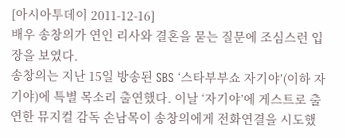[아시아투데이 2011-12-16]
배우 송창의가 연인 리사와 결혼을 묻는 질문에 조심스런 입장을 보였다.
송창의는 지난 15일 방송된 SBS ‘스타부부쇼 자기야’(이하 자기야)에 특별 목소리 출연했다. 이날 ‘자기야’에 게스트로 출연한 뮤지컬 감독 손남목이 송창의에게 전화연결을 시도했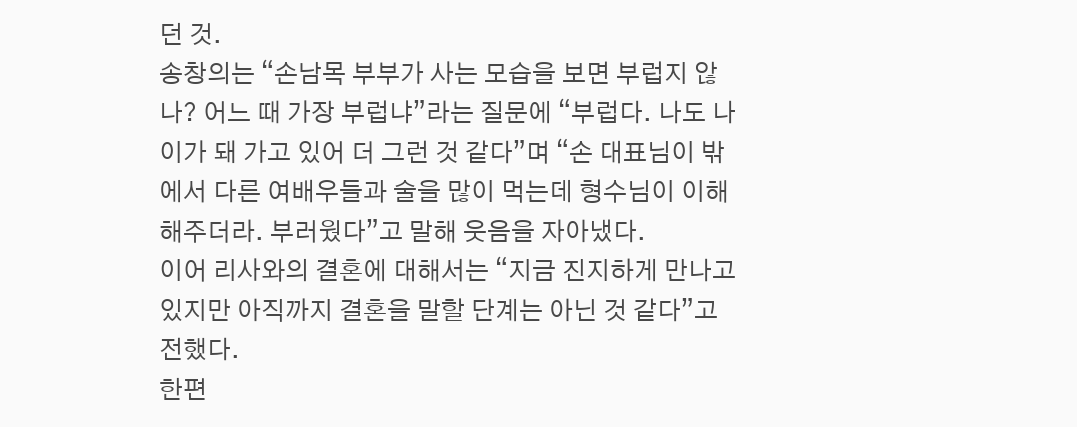던 것.
송창의는 “손남목 부부가 사는 모습을 보면 부럽지 않나? 어느 때 가장 부럽냐”라는 질문에 “부럽다. 나도 나이가 돼 가고 있어 더 그런 것 같다”며 “손 대표님이 밖에서 다른 여배우들과 술을 많이 먹는데 형수님이 이해해주더라. 부러웠다”고 말해 웃음을 자아냈다.
이어 리사와의 결혼에 대해서는 “지금 진지하게 만나고 있지만 아직까지 결혼을 말할 단계는 아닌 것 같다”고 전했다.
한편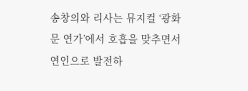송창의와 리사는 뮤지컬 ‘광화문 연가’에서 호흡을 맞추면서 연인으로 발전하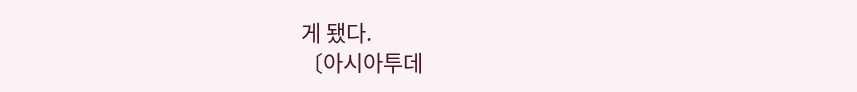게 됐다.
〔아시아투데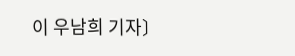이 우남희 기자〕